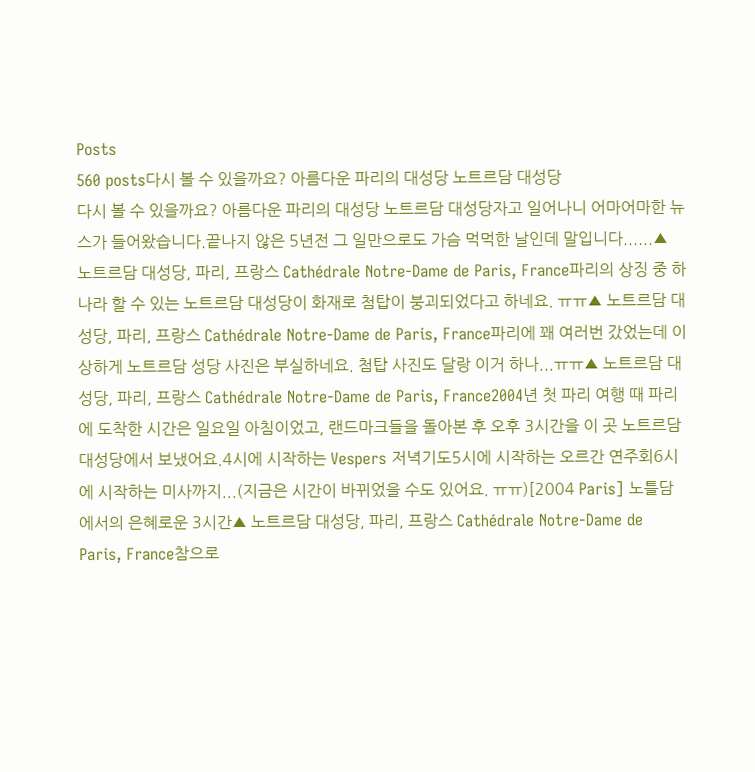Posts
560 posts다시 볼 수 있을까요? 아름다운 파리의 대성당 노트르담 대성당
다시 볼 수 있을까요? 아름다운 파리의 대성당 노트르담 대성당자고 일어나니 어마어마한 뉴스가 들어왔습니다.끝나지 않은 5년전 그 일만으로도 가슴 먹먹한 날인데 말입니다......▲ 노트르담 대성당, 파리, 프랑스 Cathédrale Notre-Dame de Paris, France파리의 상징 중 하나라 할 수 있는 노트르담 대성당이 화재로 첨탑이 붕괴되었다고 하네요. ㅠㅠ▲ 노트르담 대성당, 파리, 프랑스 Cathédrale Notre-Dame de Paris, France파리에 꽤 여러번 갔었는데 이상하게 노트르담 성당 사진은 부실하네요. 첨탑 사진도 달랑 이거 하나...ㅠㅠ▲ 노트르담 대성당, 파리, 프랑스 Cathédrale Notre-Dame de Paris, France2004년 첫 파리 여행 때 파리에 도착한 시간은 일요일 아침이었고, 랜드마크들을 돌아본 후 오후 3시간을 이 곳 노트르담 대성당에서 보냈어요.4시에 시작하는 Vespers 저녁기도5시에 시작하는 오르간 연주회6시에 시작하는 미사까지...(지금은 시간이 바뀌었을 수도 있어요. ㅠㅠ)[2004 Paris] 노틀담에서의 은혜로운 3시간▲ 노트르담 대성당, 파리, 프랑스 Cathédrale Notre-Dame de Paris, France참으로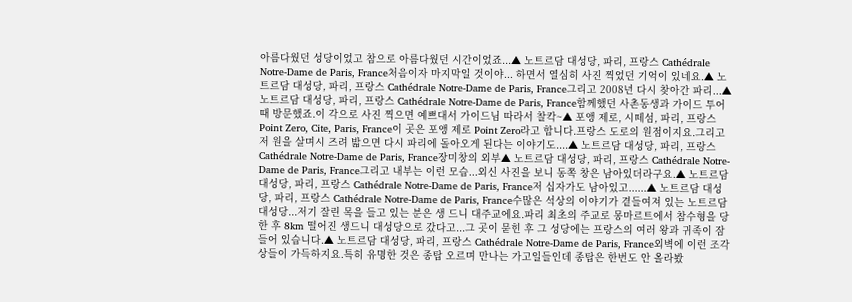아름다웠던 성당이었고 참으로 아름다웠던 시간이었죠...▲ 노트르담 대성당, 파리, 프랑스 Cathédrale Notre-Dame de Paris, France처음이자 마지막일 것이야... 하면서 열심히 사진 찍었던 기억이 있네요.▲ 노트르담 대성당, 파리, 프랑스 Cathédrale Notre-Dame de Paris, France그리고 2008년 다시 찾아간 파리...▲ 노트르담 대성당, 파리, 프랑스 Cathédrale Notre-Dame de Paris, France함께했던 사촌동생과 가이드 투어 때 방문했죠.이 각으로 사진 찍으면 예쁘대서 가이드님 따라서 찰칵~▲ 포앵 제로, 시떼섬, 파리, 프랑스 Point Zero, Cite, Paris, France이 곳은 포앵 제로 Point Zero라고 합니다.프랑스 도로의 원점이지요.그리고 저 원을 살며시 즈려 밟으면 다시 파리에 돌아오게 된다는 이야기도....▲ 노트르담 대성당, 파리, 프랑스 Cathédrale Notre-Dame de Paris, France장미창의 외부▲ 노트르담 대성당, 파리, 프랑스 Cathédrale Notre-Dame de Paris, France그리고 내부는 이런 모습...외신 사진을 보니 동쪽 창은 남아있더라구요.▲ 노트르담 대성당, 파리, 프랑스 Cathédrale Notre-Dame de Paris, France저 십자가도 남아있고......▲ 노트르담 대성당, 파리, 프랑스 Cathédrale Notre-Dame de Paris, France수많은 석상의 이야기가 곁들여져 있는 노트르담 대성당...저기 잘린 목을 들고 있는 분은 생 드니 대주교에요.파리 최초의 주교로 몽마르트에서 참수형을 당한 후 8km 떨어진 생드니 대성당으로 갔다고...그 곳이 묻힌 후 그 성당에는 프랑스의 여러 왕과 귀족이 잠들어 있습니다.▲ 노트르담 대성당, 파리, 프랑스 Cathédrale Notre-Dame de Paris, France외벽에 이런 조각상들이 가득하지요.특히 유명한 것은 종탑 오르며 만나는 가고일들인데 종탑은 한번도 안 올라봤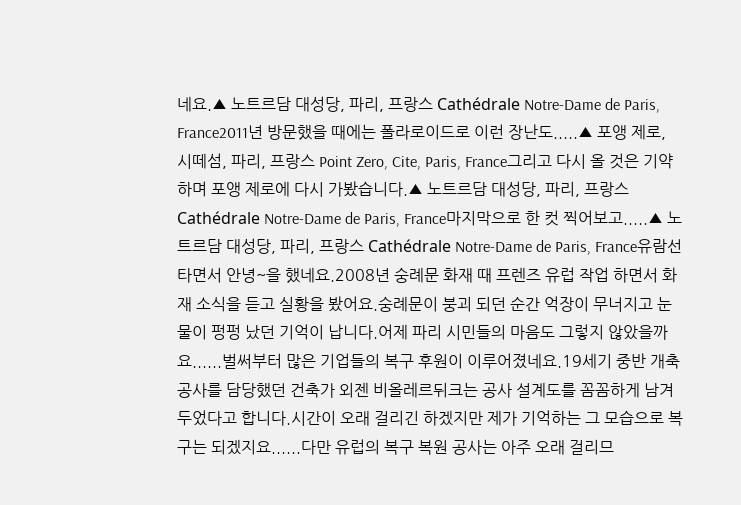네요.▲ 노트르담 대성당, 파리, 프랑스 Cathédrale Notre-Dame de Paris, France2011년 방문했을 때에는 폴라로이드로 이런 장난도.....▲ 포앵 제로, 시떼섬, 파리, 프랑스 Point Zero, Cite, Paris, France그리고 다시 올 것은 기약하며 포앵 제로에 다시 가봤습니다.▲ 노트르담 대성당, 파리, 프랑스 Cathédrale Notre-Dame de Paris, France마지막으로 한 컷 찍어보고.....▲ 노트르담 대성당, 파리, 프랑스 Cathédrale Notre-Dame de Paris, France유람선 타면서 안녕~을 했네요.2008년 숭례문 화재 때 프렌즈 유럽 작업 하면서 화재 소식을 듣고 실황을 봤어요.숭례문이 붕괴 되던 순간 억장이 무너지고 눈물이 펑펑 났던 기억이 납니다.어제 파리 시민들의 마음도 그렇지 않았을까요......벌써부터 많은 기업들의 복구 후원이 이루어졌네요.19세기 중반 개축공사를 담당했던 건축가 외젠 비올레르뒤크는 공사 설계도를 꼼꼼하게 남겨두었다고 합니다.시간이 오래 걸리긴 하겠지만 제가 기억하는 그 모습으로 복구는 되겠지요......다만 유럽의 복구 복원 공사는 아주 오래 걸리므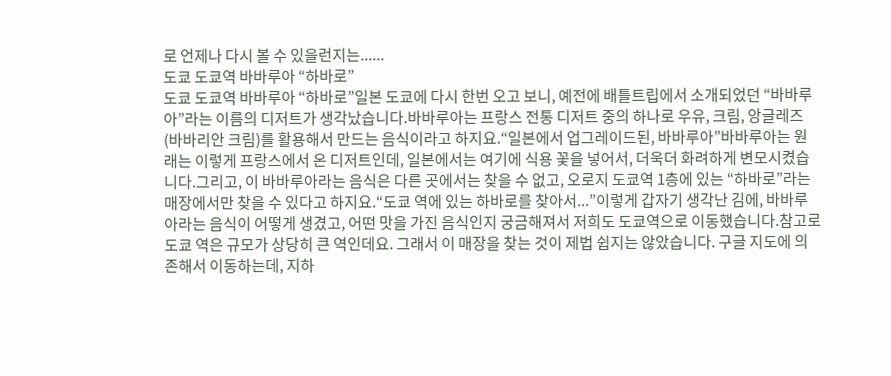로 언제나 다시 볼 수 있을런지는......
도쿄 도쿄역 바바루아 “하바로”
도쿄 도쿄역 바바루아 “하바로”일본 도쿄에 다시 한번 오고 보니, 예전에 배틀트립에서 소개되었던 “바바루아”라는 이름의 디저트가 생각났습니다.바바루아는 프랑스 전통 디저트 중의 하나로 우유, 크림, 앙글레즈(바바리안 크림)를 활용해서 만드는 음식이라고 하지요.“일본에서 업그레이드된, 바바루아”바바루아는 원래는 이렇게 프랑스에서 온 디저트인데, 일본에서는 여기에 식용 꽃을 넣어서, 더욱더 화려하게 변모시켰습니다.그리고, 이 바바루아라는 음식은 다른 곳에서는 찾을 수 없고, 오로지 도쿄역 1층에 있는 “하바로”라는 매장에서만 찾을 수 있다고 하지요.“도쿄 역에 있는 하바로를 찾아서...”이렇게 갑자기 생각난 김에, 바바루아라는 음식이 어떻게 생겼고, 어떤 맛을 가진 음식인지 궁금해져서 저희도 도쿄역으로 이동했습니다.참고로 도쿄 역은 규모가 상당히 큰 역인데요. 그래서 이 매장을 찾는 것이 제법 쉽지는 않았습니다. 구글 지도에 의존해서 이동하는데, 지하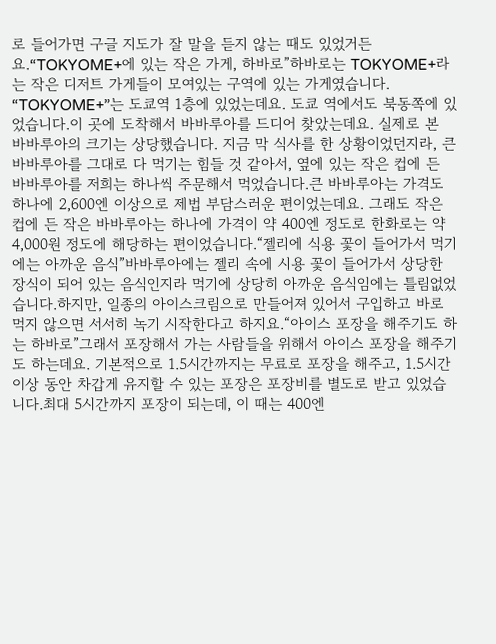로 들어가면 구글 지도가 잘 말을 듣지 않는 때도 있었거든요.“TOKYOME+에 있는 작은 가게, 하바로”하바로는 TOKYOME+라는 작은 디저트 가게들이 모여있는 구역에 있는 가게였습니다. “TOKYOME+”는 도쿄역 1층에 있었는데요. 도쿄 역에서도 북동쪽에 있었습니다.이 곳에 도착해서 바바루아를 드디어 찾았는데요. 실제로 본 바바루아의 크기는 상당했습니다. 지금 막 식사를 한 상황이었던지라, 큰 바바루아를 그대로 다 먹기는 힘들 것 같아서, 옆에 있는 작은 컵에 든 바바루아를 저희는 하나씩 주문해서 먹었습니다.큰 바바루아는 가격도 하나에 2,600엔 이상으로 제법 부담스러운 편이었는데요. 그래도 작은 컵에 든 작은 바바루아는 하나에 가격이 약 400엔 정도로 한화로는 약 4,000원 정도에 해당하는 편이었습니다.“젤리에 식용 꽃이 들어가서 먹기에는 아까운 음식”바바루아에는 젤리 속에 시용 꽃이 들어가서 상당한 장식이 되어 있는 음식인지라 먹기에 상당히 아까운 음식임에는 틀림없었습니다.하지만, 일종의 아이스크림으로 만들어져 있어서 구입하고 바로 먹지 않으면 서서히 녹기 시작한다고 하지요.“아이스 포장을 해주기도 하는 하바로”그래서 포장해서 가는 사람들을 위해서 아이스 포장을 해주기도 하는데요. 기본적으로 1.5시간까지는 무료로 포장을 해주고, 1.5시간 이상 동안 차갑게 유지할 수 있는 포장은 포장비를 별도로 받고 있었습니다.최대 5시간까지 포장이 되는데, 이 때는 400엔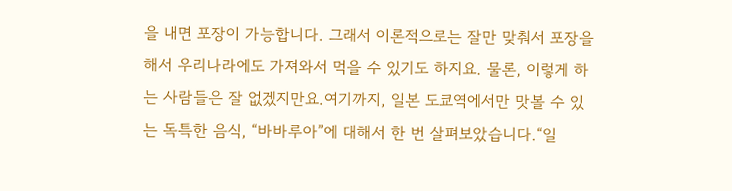을 내면 포장이 가능합니다. 그래서 이론적으로는 잘만 맞춰서 포장을 해서 우리나라에도 가져와서 먹을 수 있기도 하지요. 물론, 이렇게 하는 사람들은 잘 없겠지만요.여기까지, 일본 도쿄역에서만 맛볼 수 있는 독특한 음식, “바바루아”에 대해서 한 번 살펴보았습니다.“일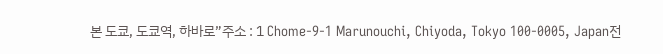본 도쿄, 도쿄역, 하바로”주소 : 1 Chome-9-1 Marunouchi, Chiyoda, Tokyo 100-0005, Japan전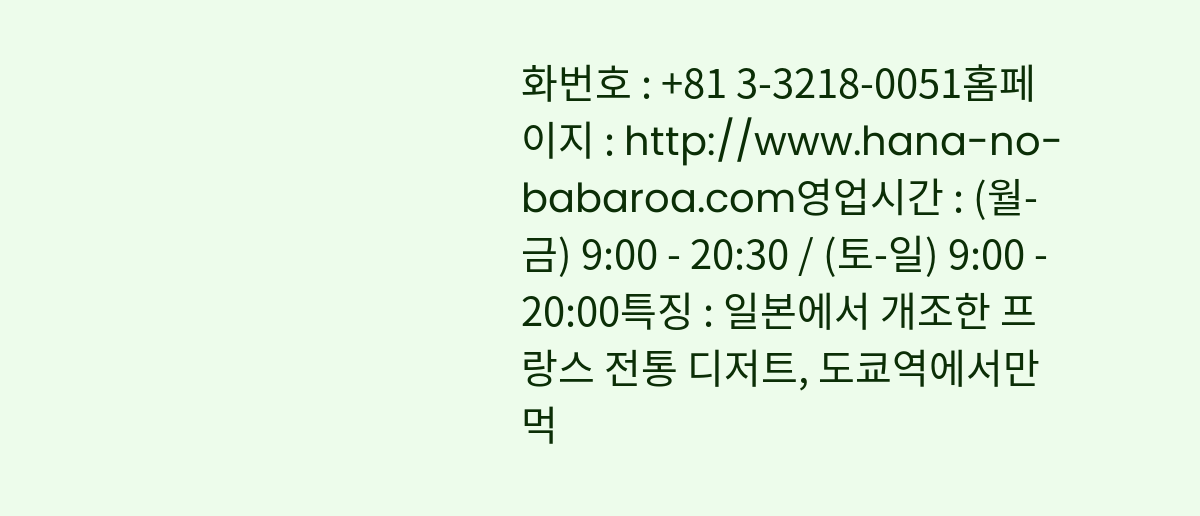화번호 : +81 3-3218-0051홈페이지 : http://www.hana-no-babaroa.com영업시간 : (월-금) 9:00 - 20:30 / (토-일) 9:00 - 20:00특징 : 일본에서 개조한 프랑스 전통 디저트, 도쿄역에서만 먹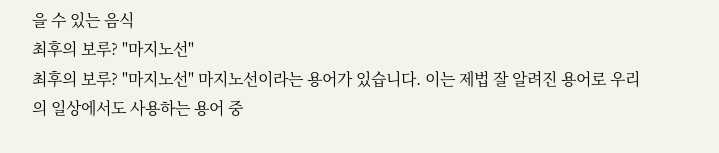을 수 있는 음식
최후의 보루? "마지노선"
최후의 보루? "마지노선" 마지노선이라는 용어가 있습니다. 이는 제법 잘 알려진 용어로 우리의 일상에서도 사용하는 용어 중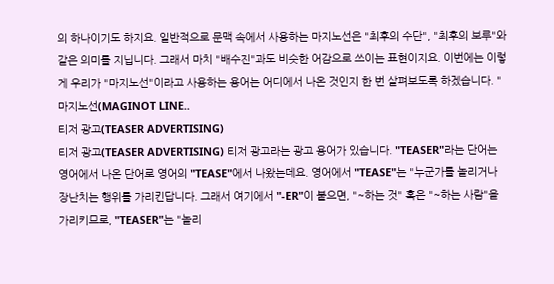의 하나이기도 하지요. 일반적으로 문맥 속에서 사용하는 마지노선은 "최후의 수단", "최후의 보루"와 같은 의미를 지닙니다. 그래서 마치 "배수진"과도 비슷한 어감으로 쓰이는 표현이지요. 이번에는 이렇게 우리가 "마지노선"이라고 사용하는 용어는 어디에서 나온 것인지 한 번 살펴보도록 하겠습니다. "마지노선(MAGINOT LINE..
티저 광고(TEASER ADVERTISING)
티저 광고(TEASER ADVERTISING) 티저 광고라는 광고 용어가 있습니다. "TEASER"라는 단어는 영어에서 나온 단어로 영어의 "TEASE"에서 나왔는데요. 영어에서 "TEASE"는 "누군가를 놀리거나 장난치는 행위를 가리킨답니다. 그래서 여기에서 "-ER"이 붙으면, "~하는 것" 혹은 "~하는 사람"을 가리키므로, "TEASER"는 "놀리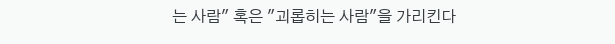는 사람" 혹은 "괴롭히는 사람"을 가리킨다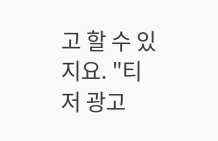고 할 수 있지요. "티저 광고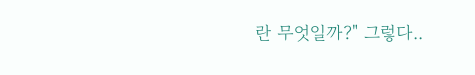란 무엇일까?" 그렇다..